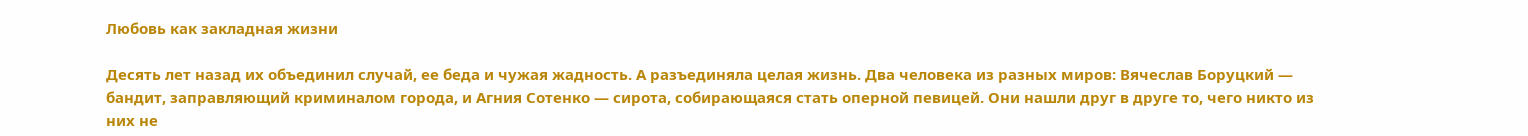Любовь как закладная жизни

Десять лет назад их объединил случай, ее беда и чужая жадность. А разъединяла целая жизнь. Два человека из разных миров: Вячеслав Боруцкий — бандит, заправляющий криминалом города, и Агния Сотенко — сирота, собирающаяся стать оперной певицей. Они нашли друг в друге то, чего никто из них не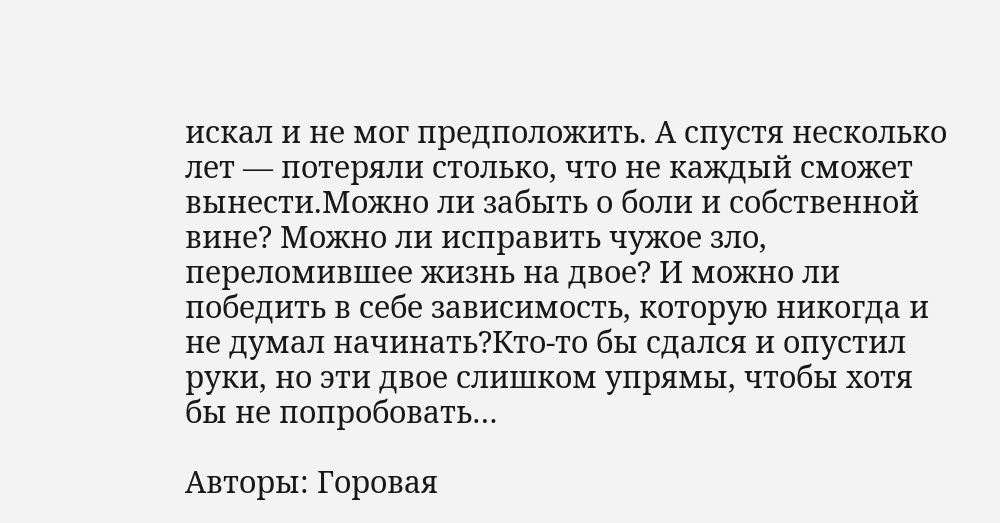искал и не мог предположить. А спустя несколько лет — потеряли столько, что не каждый сможет вынести.Можно ли забыть о боли и собственной вине? Можно ли исправить чужое зло, переломившее жизнь на двое? И можно ли победить в себе зависимость, которую никогда и не думал начинать?Кто-то бы сдался и опустил руки, но эти двое слишком упрямы, чтобы хотя бы не попробовать…

Авторы: Горовая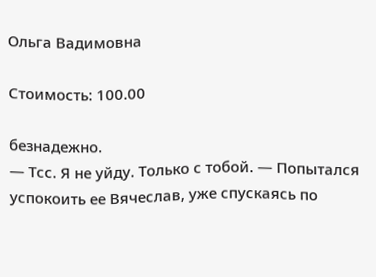Ольга Вадимовна

Стоимость: 100.00

безнадежно.
— Тсс. Я не уйду. Только с тобой. — Попытался успокоить ее Вячеслав, уже спускаясь по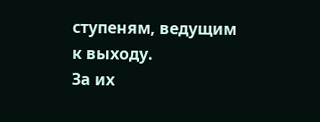ступеням, ведущим к выходу.
За их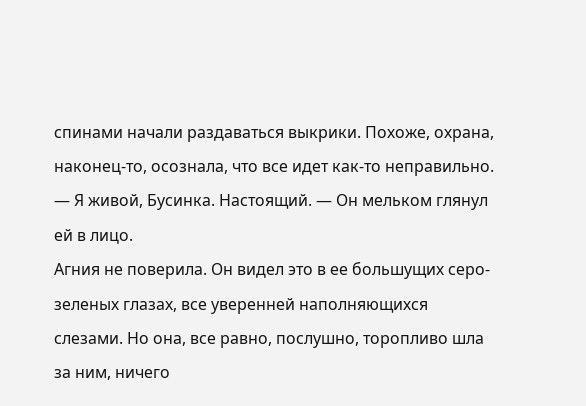спинами начали раздаваться выкрики. Похоже, охрана, наконец-то, осознала, что все идет как-то неправильно.
— Я живой, Бусинка. Настоящий. — Он мельком глянул ей в лицо.
Агния не поверила. Он видел это в ее большущих серо-зеленых глазах, все уверенней наполняющихся слезами. Но она, все равно, послушно, торопливо шла за ним, ничего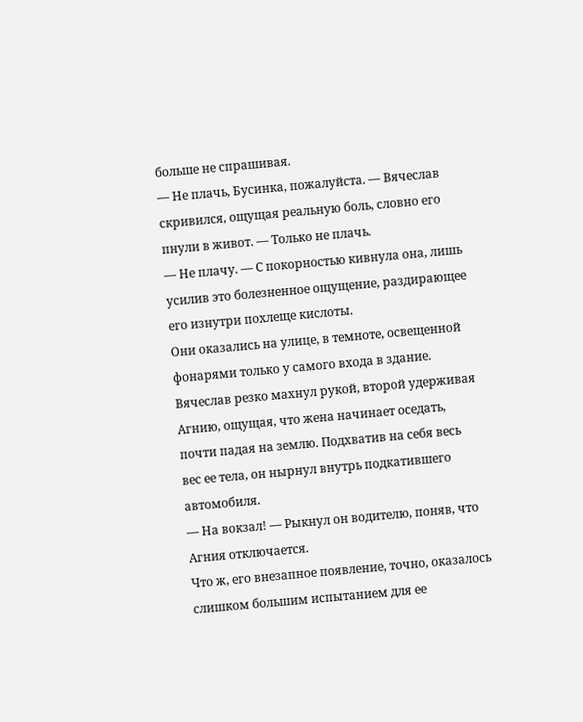больше не спрашивая.
— Не плачь, Бусинка, пожалуйста. — Вячеслав скривился, ощущая реальную боль, словно его пнули в живот. — Только не плачь.
— Не плачу. — С покорностью кивнула она, лишь усилив это болезненное ощущение, раздирающее его изнутри похлеще кислоты.
Они оказались на улице, в темноте, освещенной фонарями только у самого входа в здание. Вячеслав резко махнул рукой, второй удерживая Агнию, ощущая, что жена начинает оседать, почти падая на землю. Подхватив на себя весь вес ее тела, он нырнул внутрь подкатившего автомобиля.
— На вокзал! — Рыкнул он водителю, поняв, что Агния отключается.
Что ж, его внезапное появление, точно, оказалось слишком большим испытанием для ее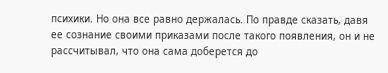психики. Но она все равно держалась. По правде сказать, давя ее сознание своими приказами после такого появления, он и не рассчитывал, что она сама доберется до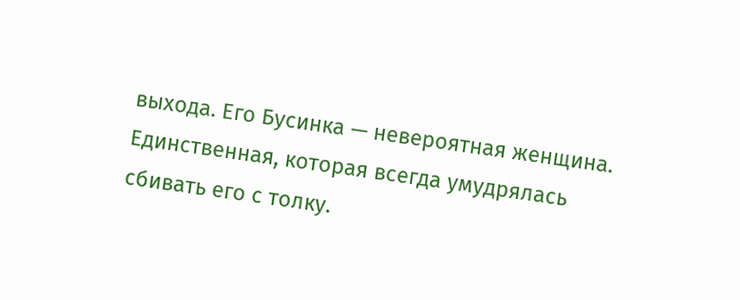выхода. Его Бусинка — невероятная женщина. Единственная, которая всегда умудрялась сбивать его с толку.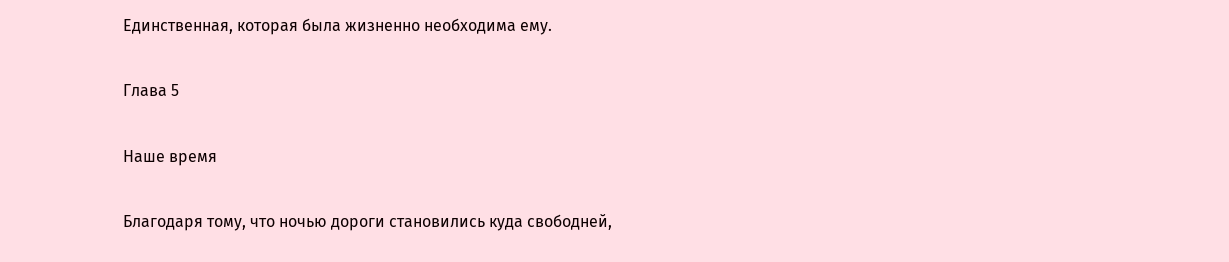Единственная, которая была жизненно необходима ему.

Глава 5

Наше время

Благодаря тому, что ночью дороги становились куда свободней,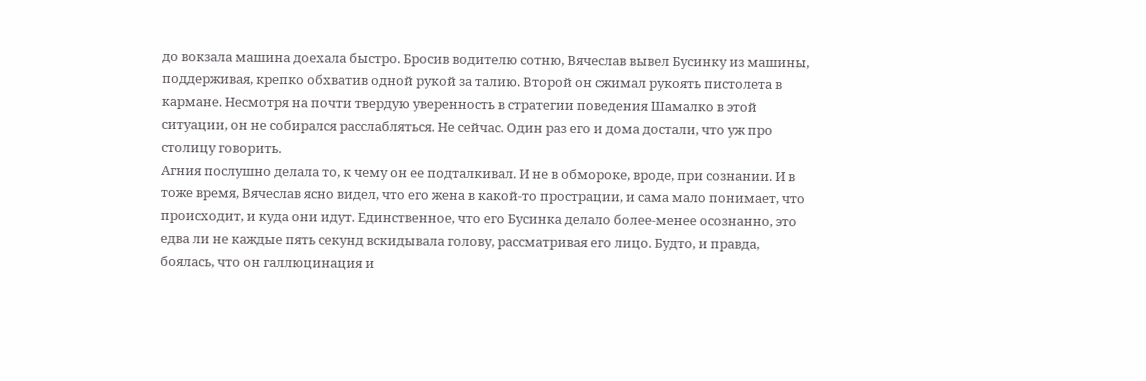до вокзала машина доехала быстро. Бросив водителю сотню, Вячеслав вывел Бусинку из машины, поддерживая, крепко обхватив одной рукой за талию. Второй он сжимал рукоять пистолета в кармане. Несмотря на почти твердую уверенность в стратегии поведения Шамалко в этой ситуации, он не собирался расслабляться. Не сейчас. Один раз его и дома достали, что уж про столицу говорить.
Агния послушно делала то, к чему он ее подталкивал. И не в обмороке, вроде, при сознании. И в тоже время, Вячеслав ясно видел, что его жена в какой-то прострации, и сама мало понимает, что происходит, и куда они идут. Единственное, что его Бусинка делало более-менее осознанно, это едва ли не каждые пять секунд вскидывала голову, рассматривая его лицо. Будто, и правда, боялась, что он галлюцинация и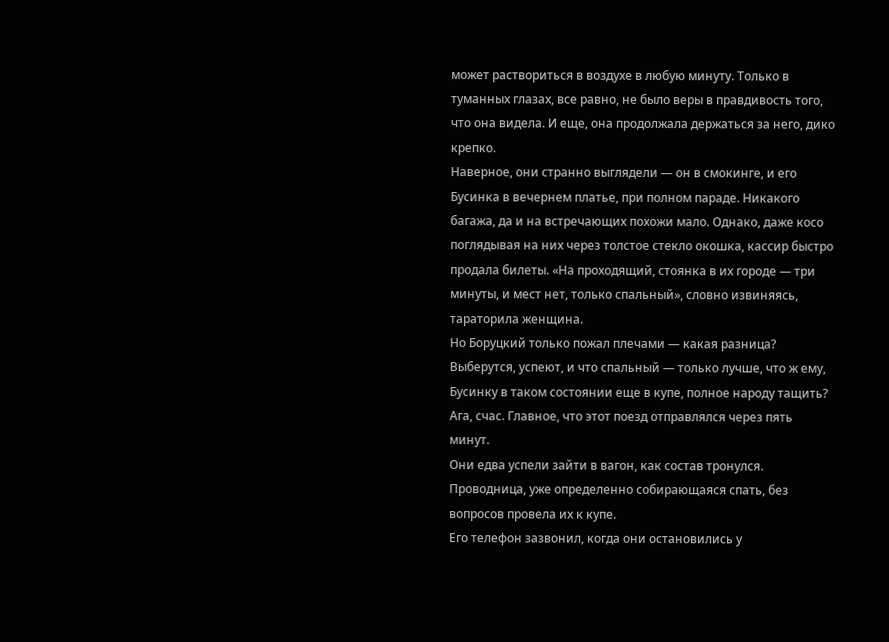может раствориться в воздухе в любую минуту. Только в туманных глазах, все равно, не было веры в правдивость того, что она видела. И еще, она продолжала держаться за него, дико крепко.
Наверное, они странно выглядели — он в смокинге, и его Бусинка в вечернем платье, при полном параде. Никакого багажа, да и на встречающих похожи мало. Однако, даже косо поглядывая на них через толстое стекло окошка, кассир быстро продала билеты. «На проходящий, стоянка в их городе — три минуты, и мест нет, только спальный», словно извиняясь, тараторила женщина.
Но Боруцкий только пожал плечами — какая разница? Выберутся, успеют, и что спальный — только лучше, что ж ему, Бусинку в таком состоянии еще в купе, полное народу тащить? Ага, счас. Главное, что этот поезд отправлялся через пять минут.
Они едва успели зайти в вагон, как состав тронулся. Проводница, уже определенно собирающаяся спать, без вопросов провела их к купе.
Его телефон зазвонил, когда они остановились у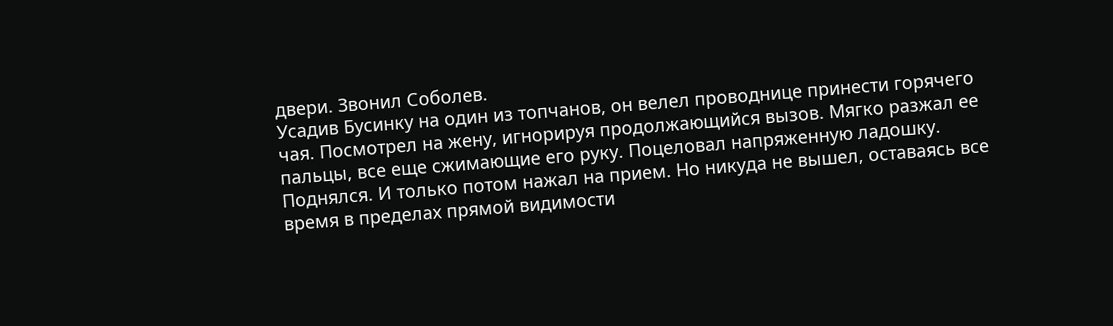двери. Звонил Соболев.
Усадив Бусинку на один из топчанов, он велел проводнице принести горячего чая. Посмотрел на жену, игнорируя продолжающийся вызов. Мягко разжал ее пальцы, все еще сжимающие его руку. Поцеловал напряженную ладошку. Поднялся. И только потом нажал на прием. Но никуда не вышел, оставаясь все время в пределах прямой видимости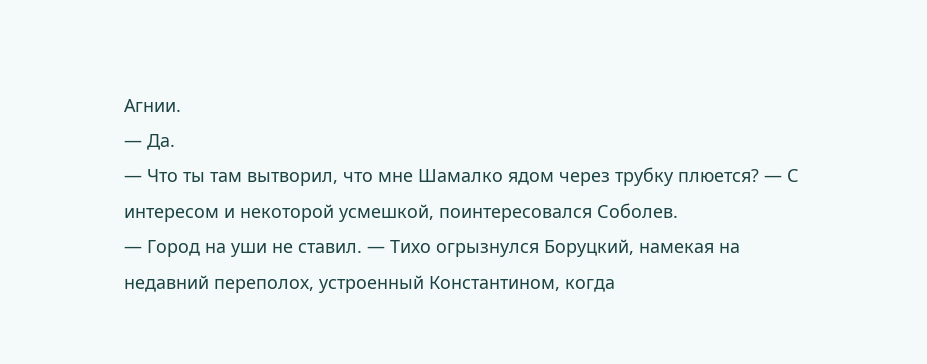Агнии.
— Да.
— Что ты там вытворил, что мне Шамалко ядом через трубку плюется? — С интересом и некоторой усмешкой, поинтересовался Соболев.
— Город на уши не ставил. — Тихо огрызнулся Боруцкий, намекая на недавний переполох, устроенный Константином, когда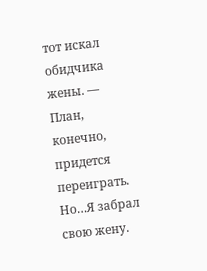тот искал обидчика жены. — План, конечно, придется переиграть. Но…Я забрал свою жену.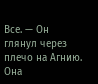Все. — Он глянул через плечо на Агнию. Она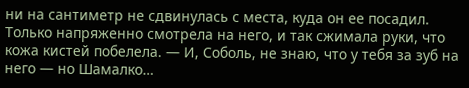ни на сантиметр не сдвинулась с места, куда он ее посадил. Только напряженно смотрела на него, и так сжимала руки, что кожа кистей побелела. — И, Соболь, не знаю, что у тебя за зуб на него — но Шамалко…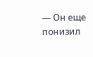— Он еще понизил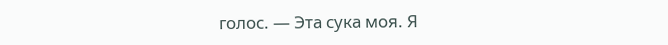голос. — Эта сука моя. Я